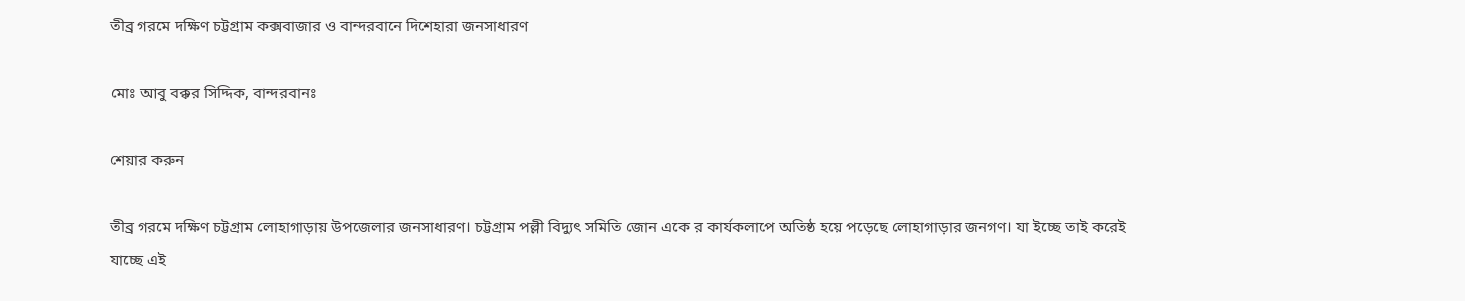তীব্র গরমে দক্ষিণ চট্টগ্রাম কক্সবাজার ও বান্দরবানে দিশেহারা জনসাধারণ

মোঃ আবু বক্কর সিদ্দিক, বান্দরবানঃ

শেয়ার করুন

তীব্র গরমে দক্ষিণ চট্টগ্রাম লোহাগাড়ায় উপজেলার জনসাধারণ। চট্টগ্রাম পল্লী বিদ্যুৎ সমিতি জোন একে র কার্যকলাপে অতিষ্ঠ হয়ে পড়েছে লোহাগাড়ার জনগণ। যা ইচ্ছে তাই করেই যাচ্ছে এই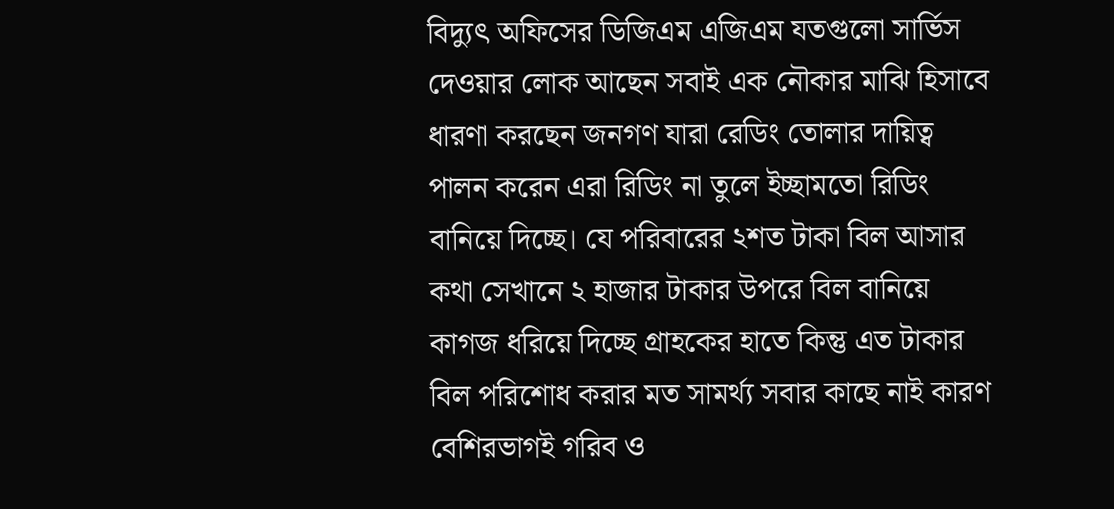বিদ্যুৎ অফিসের ডিজিএম এজিএম যতগুলো সার্ভিস দেওয়ার লোক আছেন সবাই এক নৌকার মাঝি হিসাবে ধারণা করছেন জনগণ যারা রেডিং তোলার দায়িত্ব পালন করেন এরা রিডিং না তুলে ইচ্ছামতো রিডিং বানিয়ে দিচ্ছে। যে পরিবারের ২শত টাকা বিল আসার কথা সেখানে ২ হাজার টাকার উপরে বিল বানিয়ে কাগজ ধরিয়ে দিচ্ছে গ্রাহকের হাতে কিন্তু এত টাকার বিল পরিশোধ করার মত সামর্থ্য সবার কাছে নাই কারণ বেশিরভাগই গরিব ও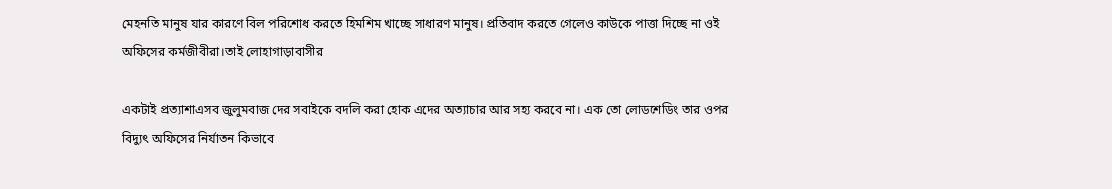মেহনতি মানুষ যার কারণে বিল পরিশোধ করতে হিমশিম খাচ্ছে সাধারণ মানুষ। প্রতিবাদ করতে গেলেও কাউকে পাত্তা দিচ্ছে না ওই অফিসের কর্মজীবীরা।তাই লোহাগাড়াবাসীর

একটাই প্রত্যাশাএসব জুলুমবাজ দের সবাইকে বদলি করা হোক এদের অত্যাচার আর সহ্য করবে না। এক তো লোডশেডিং তার ওপর বিদ্যুৎ অফিসের নির্যাতন কিভাবে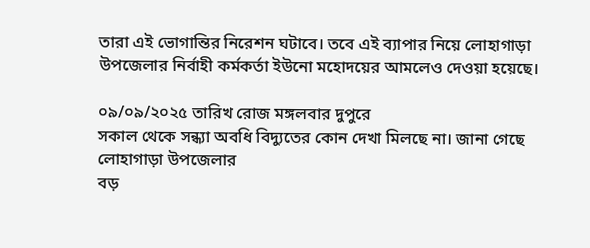তারা এই ভোগান্তির নিরেশন ঘটাবে। তবে এই ব্যাপার নিয়ে লোহাগাড়া উপজেলার নির্বাহী কর্মকর্তা ইউনো মহোদয়ের আমলেও দেওয়া হয়েছে।

০৯/০৯/২০২৫ তারিখ রোজ মঙ্গলবার দুপুরে
সকাল থেকে সন্ধ্যা অবধি বিদ্যুতের কোন দেখা মিলছে না। জানা গেছে লোহাগাড়া উপজেলার
বড়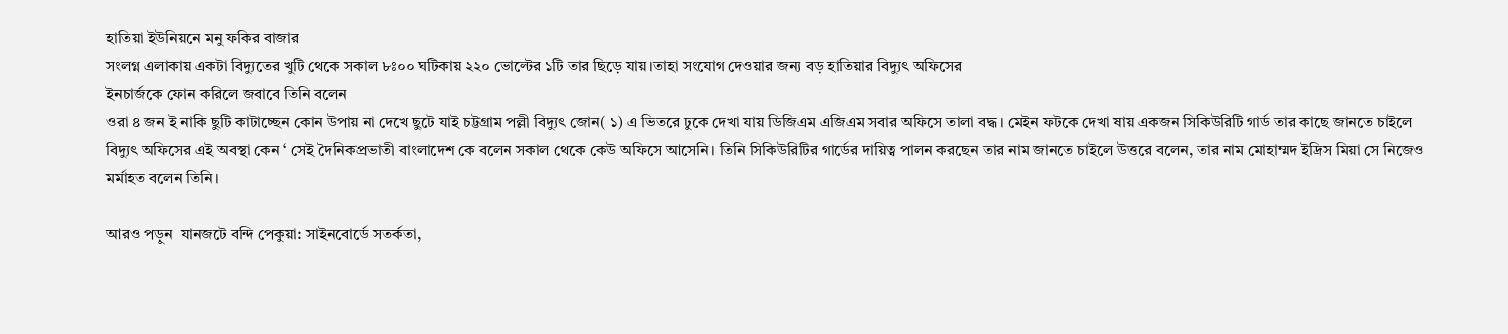হাতিয়া ইউনিয়নে মনু ফকির বাজার
সংলগ্ন এলাকায় একটা বিদ্যুতের খুটি থেকে সকাল ৮ঃ০০ ঘটিকায় ২২০ ভোল্টের ১টি তার ছিড়ে যায়।তাহা সংযোগ দেওয়ার জন্য বড় হাতিয়ার বিদ্যুৎ অফিসের
ইনচার্জকে ফোন করিলে জবাবে তিনি বলেন
ওরা ৪ জন ই নাকি ছুটি কাটাচ্ছেন কোন উপায় না দেখে ছুটে যাই চট্টগ্রাম পল্লী বিদ্যুৎ জোন( ১) এ ভিতরে ঢুকে দেখা যায় ডিজিএম এজিএম সবার অফিসে তালা বদ্ধ। মেইন ফটকে দেখা ষায় একজন সিকিউরিটি গার্ড তার কাছে জানতে চাইলে বিদ্যুৎ অফিসের এই অবস্থা কেন ‘ সেই দৈনিকপ্রভাতী বাংলাদেশ কে বলেন সকাল থেকে কেউ অফিসে আসেনি। তিনি সিকিউরিটির গার্ডের দায়িত্ব পালন করছেন তার নাম জানতে চাইলে উত্তরে বলেন, তার নাম মোহাম্মদ ইদ্রিস মিয়া সে নিজেও মর্মাহত বলেন তিনি।

আরও পড়ুন  যানজটে বন্দি পেকুয়া: সাইনবোর্ডে সতর্কতা,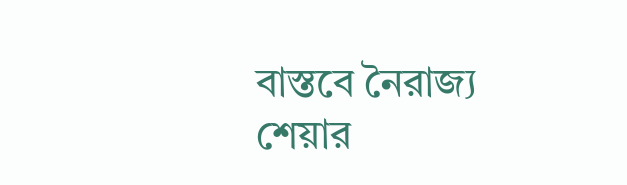বাস্তবে নৈরাজ্য
শেয়ার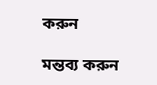করুন

মন্তব্য করুন